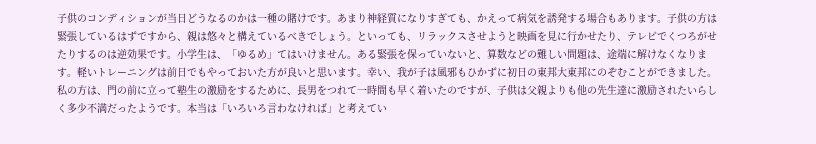子供のコンディションが当日どうなるのかは一種の賭けです。あまり神経質になりすぎても、かえって病気を誘発する場合もあります。子供の方は緊張しているはずですから、親は悠々と構えているべきでしょう。といっても、リラックスさせようと映画を見に行かせたり、テレビでくつろがせたりするのは逆効果です。小学生は、「ゆるめ」てはいけません。ある緊張を保っていないと、算数などの難しい問題は、途端に解けなくなります。軽いトレーニングは前日でもやっておいた方が良いと思います。幸い、我が子は風邪もひかずに初日の東邦大東邦にのぞむことができました。私の方は、門の前に立って塾生の激励をするために、長男をつれて一時間も早く着いたのですが、子供は父親よりも他の先生達に激励されたいらしく多少不満だったようです。本当は「いろいろ言わなければ」と考えてい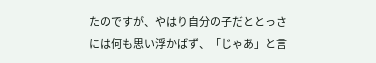たのですが、やはり自分の子だととっさには何も思い浮かばず、「じゃあ」と言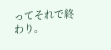ってそれで終わり。